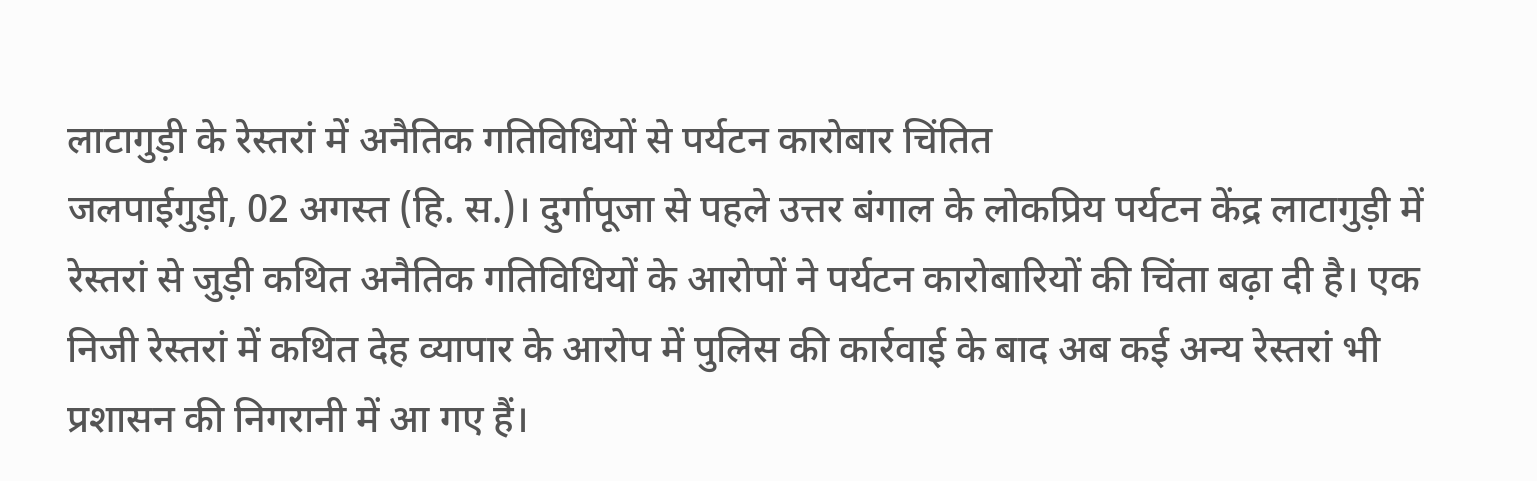लाटागुड़ी के रेस्तरां में अनैतिक गतिविधियों से पर्यटन कारोबार चिंतित
जलपाईगुड़ी, 02 अगस्त (हि. स.)। दुर्गापूजा से पहले उत्तर बंगाल के लोकप्रिय पर्यटन केंद्र लाटागुड़ी में रेस्तरां से जुड़ी कथित अनैतिक गतिविधियों के आरोपों ने पर्यटन कारोबारियों की चिंता बढ़ा दी है। एक निजी रेस्तरां में कथित देह व्यापार के आरोप में पुलिस की कार्रवाई के बाद अब कई अन्य रेस्तरां भी प्रशासन की निगरानी में आ गए हैं।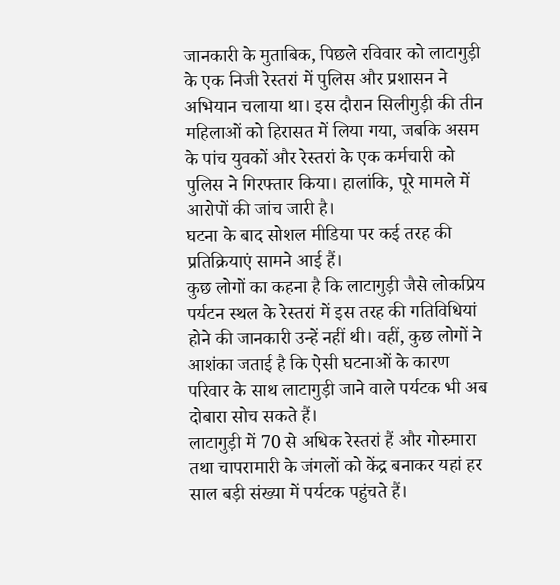जानकारी के मुताबिक, पिछले रविवार को लाटागुड़ी के एक निजी रेस्तरां में पुलिस और प्रशासन ने अभियान चलाया था। इस दौरान सिलीगुड़ी की तीन महिलाओं को हिरासत में लिया गया, जबकि असम के पांच युवकों और रेस्तरां के एक कर्मचारी को पुलिस ने गिरफ्तार किया। हालांकि, पूरे मामले में आरोपों की जांच जारी है।
घटना के बाद सोशल मीडिया पर कई तरह की प्रतिक्रियाएं सामने आई हैं।
कुछ लोगों का कहना है कि लाटागुड़ी जैसे लोकप्रिय पर्यटन स्थल के रेस्तरां में इस तरह की गतिविधियां होने की जानकारी उन्हें नहीं थी। वहीं, कुछ लोगों ने आशंका जताई है कि ऐसी घटनाओं के कारण परिवार के साथ लाटागुड़ी जाने वाले पर्यटक भी अब दोबारा सोच सकते हैं।
लाटागुड़ी में 70 से अधिक रेस्तरां हैं और गोरुमारा तथा चापरामारी के जंगलों को केंद्र बनाकर यहां हर साल बड़ी संख्या में पर्यटक पहुंचते हैं।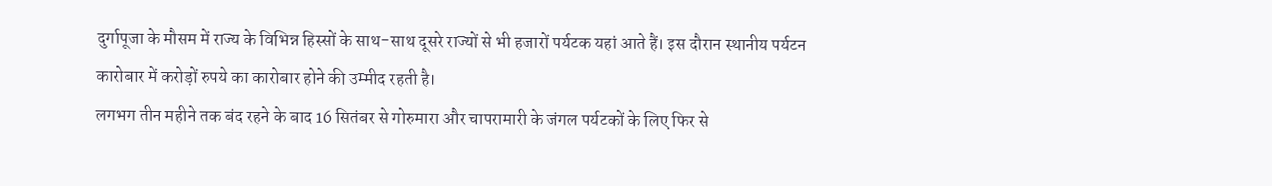दुर्गापूजा के मौसम में राज्य के विभिन्न हिस्सों के साथ-साथ दूसरे राज्यों से भी हजारों पर्यटक यहां आते हैं। इस दौरान स्थानीय पर्यटन कारोबार में करोड़ों रुपये का कारोबार होने की उम्मीद रहती है।
लगभग तीन महीने तक बंद रहने के बाद 16 सितंबर से गोरुमारा और चापरामारी के जंगल पर्यटकों के लिए फिर से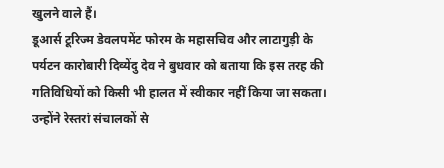खुलने वाले हैं।
डूआर्स टूरिज्म डेवलपमेंट फोरम के महासचिव और लाटागुड़ी के पर्यटन कारोबारी दिव्येंदु देव ने बुधवार को बताया कि इस तरह की गतिविधियों को किसी भी हालत में स्वीकार नहीं किया जा सकता। उन्होंने रेस्तरां संचालकों से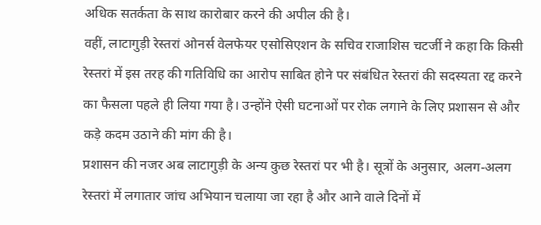अधिक सतर्कता के साथ कारोबार करने की अपील की है।
वहीं, लाटागुड़ी रेस्तरां ओनर्स वेलफेयर एसोसिएशन के सचिव राजाशिस चटर्जी ने कहा कि किसी रेस्तरां में इस तरह की गतिविधि का आरोप साबित होने पर संबंधित रेस्तरां की सदस्यता रद्द करने का फैसला पहले ही लिया गया है। उन्होंने ऐसी घटनाओं पर रोक लगाने के लिए प्रशासन से और कड़े कदम उठाने की मांग की है।
प्रशासन की नजर अब लाटागुड़ी के अन्य कुछ रेस्तरां पर भी है। सूत्रों के अनुसार, अलग-अलग रेस्तरां में लगातार जांच अभियान चलाया जा रहा है और आने वाले दिनों में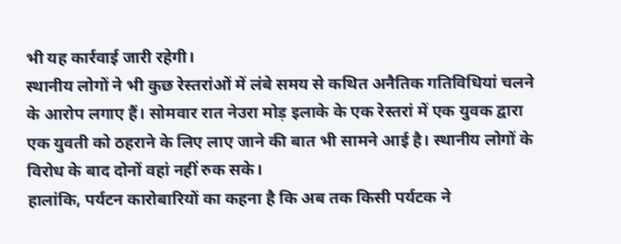भी यह कार्रवाई जारी रहेगी।
स्थानीय लोगों ने भी कुछ रेस्तरांओं में लंबे समय से कथित अनैतिक गतिविधियां चलने के आरोप लगाए हैं। सोमवार रात नेउरा मोड़ इलाके के एक रेस्तरां में एक युवक द्वारा एक युवती को ठहराने के लिए लाए जाने की बात भी सामने आई है। स्थानीय लोगों के विरोध के बाद दोनों वहां नहीं रुक सके।
हालांकि, पर्यटन कारोबारियों का कहना है कि अब तक किसी पर्यटक ने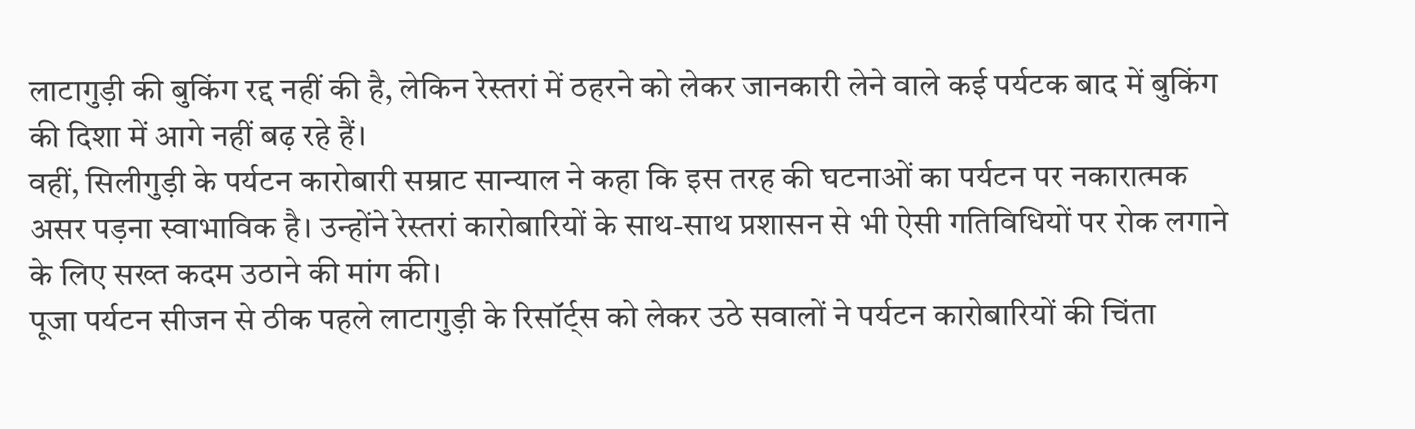लाटागुड़ी की बुकिंग रद्द नहीं की है, लेकिन रेस्तरां में ठहरने को लेकर जानकारी लेने वाले कई पर्यटक बाद में बुकिंग की दिशा में आगे नहीं बढ़ रहे हैं।
वहीं, सिलीगुड़ी के पर्यटन कारोबारी सम्राट सान्याल ने कहा कि इस तरह की घटनाओं का पर्यटन पर नकारात्मक असर पड़ना स्वाभाविक है। उन्होंने रेस्तरां कारोबारियों के साथ-साथ प्रशासन से भी ऐसी गतिविधियों पर रोक लगाने के लिए सख्त कदम उठाने की मांग की।
पूजा पर्यटन सीजन से ठीक पहले लाटागुड़ी के रिसॉर्ट्स को लेकर उठे सवालों ने पर्यटन कारोबारियों की चिंता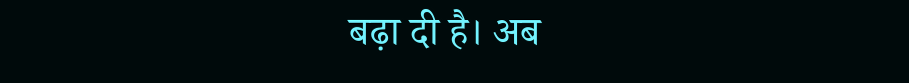बढ़ा दी है। अब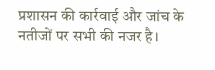प्रशासन की कार्रवाई और जांच के नतीजों पर सभी की नजर है।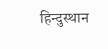हिन्दुस्थान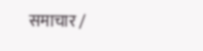समाचार /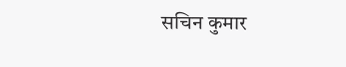सचिन कुमार